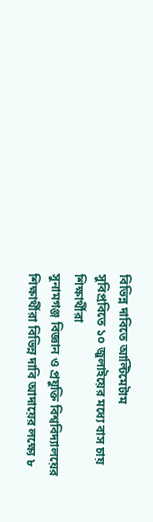বিভিন্ন দাবিতে আল্টিমেটাম
সুবিপ্রবিতে ১০ জুলাইয়ের মধ্যে বাস চায় শিক্ষার্থীরা
সুনামগঞ্জ বিজ্ঞান ও প্রযুক্তি বিশ্ববিদ্যালয়ের শিক্ষার্থীরা বিভিন্ন দাবি আদায়ের লক্ষ্যে ৮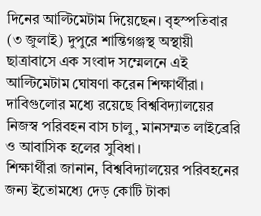দিনের আল্টিমেটাম দিয়েছেন। বৃহস্পতিবার (৩ জুলাই) দুপুরে শান্তিগঞ্জস্থ অস্থায়ী ছাত্রাবাসে এক সংবাদ সম্মেলনে এই আল্টিমেটাম ঘোষণা করেন শিক্ষার্থীরা। দাবিগুলোর মধ্যে রয়েছে বিশ্ববিদ্যালয়ের নিজস্ব পরিবহন বাস চালু, মানসম্মত লাইব্রেরি ও আবাসিক হলের সুবিধা।
শিক্ষার্থীরা জানান, বিশ্ববিদ্যালয়ের পরিবহনের জন্য ইতোমধ্যে দেড় কোটি টাকা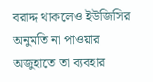বরাদ্দ থাকলেও ইউজিসির অনুমতি না পাওয়ার অজুহাতে তা ব্যবহার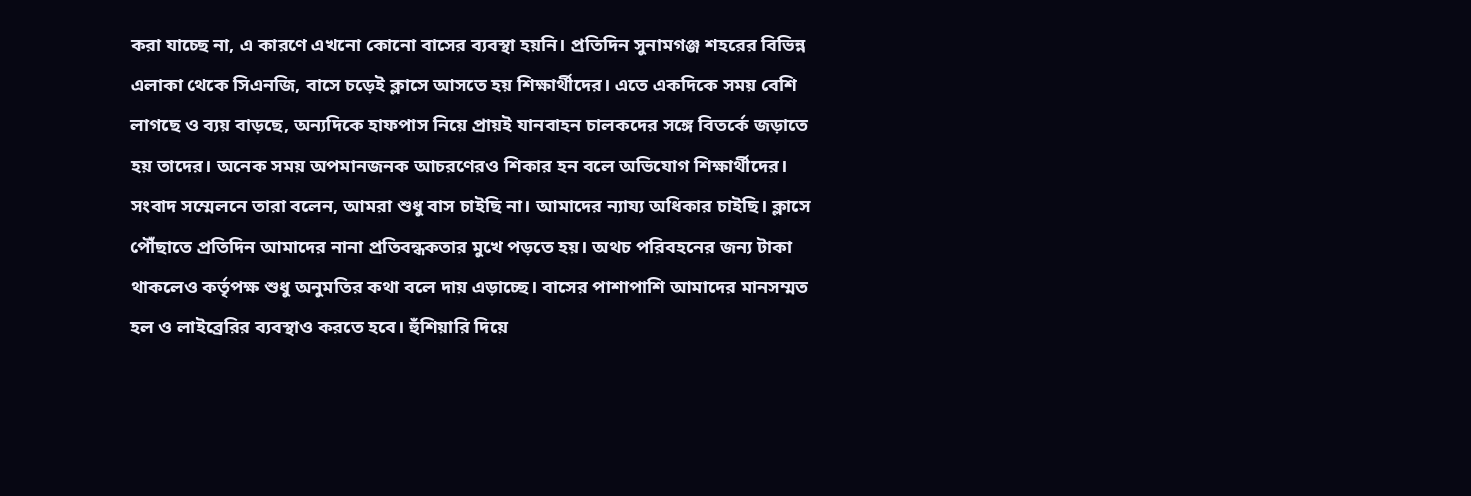করা যাচ্ছে না, এ কারণে এখনো কোনো বাসের ব্যবস্থা হয়নি। প্রতিদিন সুনামগঞ্জ শহরের বিভিন্ন এলাকা থেকে সিএনজি, বাসে চড়েই ক্লাসে আসতে হয় শিক্ষার্থীদের। এতে একদিকে সময় বেশি লাগছে ও ব্যয় বাড়ছে, অন্যদিকে হাফপাস নিয়ে প্রায়ই যানবাহন চালকদের সঙ্গে বিতর্কে জড়াতে হয় তাদের। অনেক সময় অপমানজনক আচরণেরও শিকার হন বলে অভিযোগ শিক্ষার্থীদের।
সংবাদ সম্মেলনে তারা বলেন, আমরা শুধু বাস চাইছি না। আমাদের ন্যায্য অধিকার চাইছি। ক্লাসে পৌঁছাতে প্রতিদিন আমাদের নানা প্রতিবন্ধকতার মুখে পড়তে হয়। অথচ পরিবহনের জন্য টাকা থাকলেও কর্তৃপক্ষ শুধু অনুমতির কথা বলে দায় এড়াচ্ছে। বাসের পাশাপাশি আমাদের মানসম্মত হল ও লাইব্রেরির ব্যবস্থাও করতে হবে। হুঁশিয়ারি দিয়ে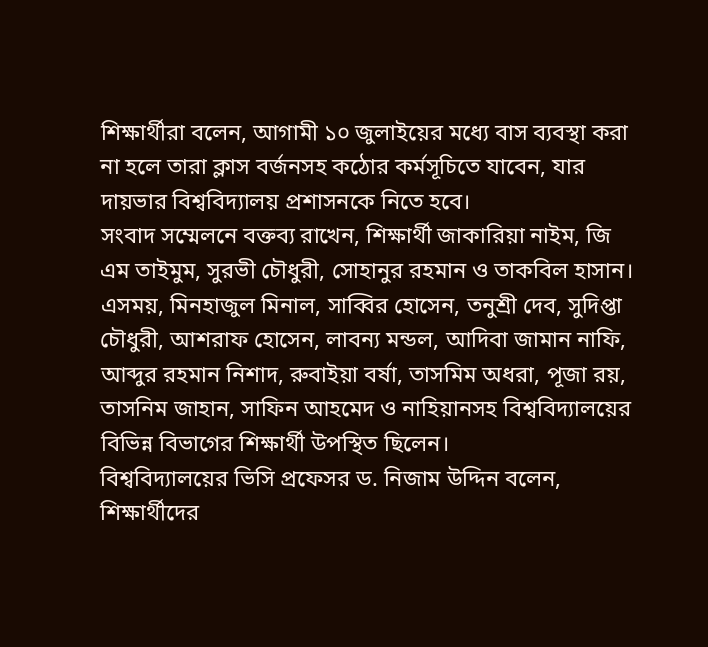শিক্ষার্থীরা বলেন, আগামী ১০ জুলাইয়ের মধ্যে বাস ব্যবস্থা করা না হলে তারা ক্লাস বর্জনসহ কঠোর কর্মসূচিতে যাবেন, যার দায়ভার বিশ্ববিদ্যালয় প্রশাসনকে নিতে হবে।
সংবাদ সম্মেলনে বক্তব্য রাখেন, শিক্ষার্থী জাকারিয়া নাইম, জি এম তাইমুম, সুরভী চৌধুরী, সোহানুর রহমান ও তাকবিল হাসান।
এসময়, মিনহাজুল মিনাল, সাব্বির হোসেন, তনুশ্রী দেব, সুদিপ্তা চৌধুরী, আশরাফ হোসেন, লাবন্য মন্ডল, আদিবা জামান নাফি, আব্দুর রহমান নিশাদ, রুবাইয়া বর্ষা, তাসমিম অধরা, পূজা রয়, তাসনিম জাহান, সাফিন আহমেদ ও নাহিয়ানসহ বিশ্ববিদ্যালয়ের বিভিন্ন বিভাগের শিক্ষার্থী উপস্থিত ছিলেন।
বিশ্ববিদ্যালয়ের ভিসি প্রফেসর ড. নিজাম উদ্দিন বলেন, শিক্ষার্থীদের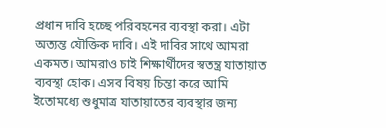প্রধান দাবি হচ্ছে পরিবহনের ব্যবস্থা করা। এটা অত্যন্ত যৌক্তিক দাবি। এই দাবির সাথে আমরা একমত। আমরাও চাই শিক্ষার্থীদের স্বতন্ত্র যাতায়াত ব্যবস্থা হোক। এসব বিষয় চিন্তা করে আমি ইতোমধ্যে শুধুমাত্র যাতায়াতের ব্যবস্থার জন্য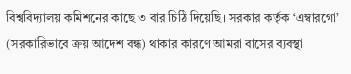বিশ্ববিদ্যালয় কমিশনের কাছে ৩ বার চিঠি দিয়েছি। সরকার কর্তৃক ‘এম্বারগো’ (সরকারিভাবে ক্রয় আদেশ বন্ধ) থাকার কারণে আমরা বাসের ব্যবস্থা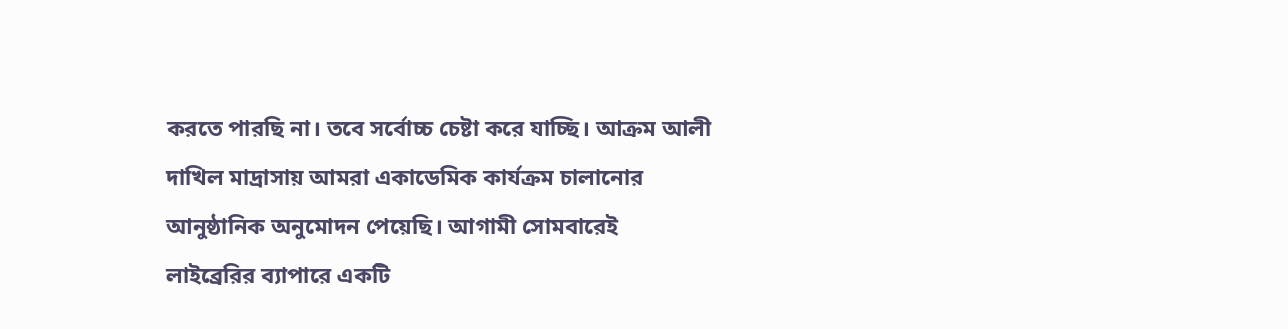করতে পারছি না। তবে সর্বোচ্চ চেষ্টা করে যাচ্ছি। আক্রম আলী দাখিল মাদ্রাসায় আমরা একাডেমিক কার্যক্রম চালানোর আনুষ্ঠানিক অনুমোদন পেয়েছি। আগামী সোমবারেই লাইব্রেরির ব্যাপারে একটি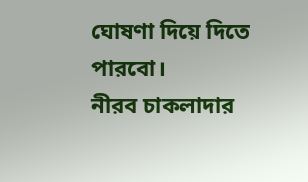ঘোষণা দিয়ে দিতে পারবো।
নীরব চাকলাদার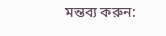মন্তব্য করুন: